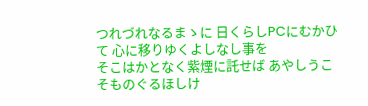つれづれなるまゝに 日くらしPCにむかひて 心に移りゆくよしなし事を
そこはかとなく紫煙に託せば あやしうこそものぐるほしけ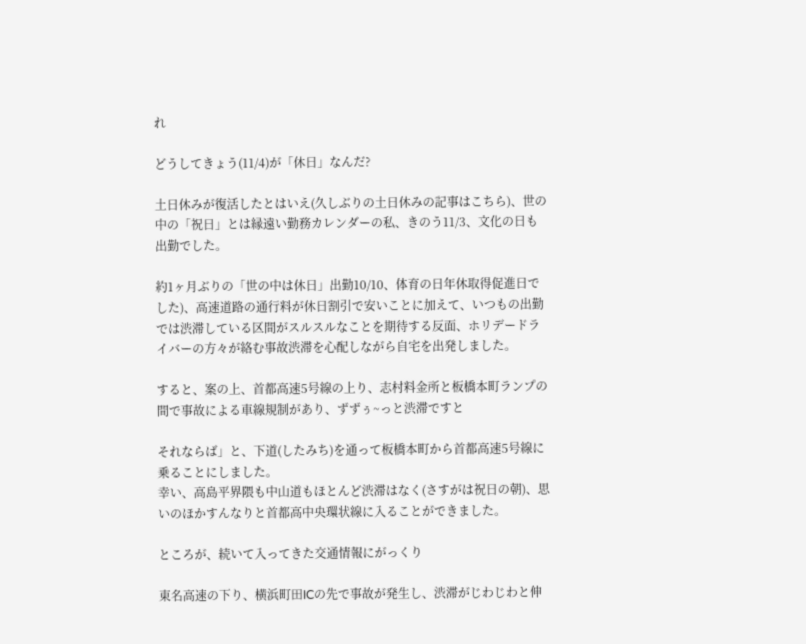れ

どうしてきょう(11/4)が「休日」なんだ?

土日休みが復活したとはいえ(久しぶりの土日休みの記事はこちら)、世の中の「祝日」とは縁遠い勤務カレンダーの私、きのう11/3、文化の日も出勤でした。

約1ヶ月ぶりの「世の中は休日」出勤10/10、体育の日年休取得促進日でした)、高速道路の通行料が休日割引で安いことに加えて、いつもの出勤では渋滞している区間がスルスルなことを期待する反面、ホリデードライバーの方々が絡む事故渋滞を心配しながら自宅を出発しました。

すると、案の上、首都高速5号線の上り、志村料金所と板橋本町ランプの間で事故による車線規制があり、ずずぅ~っと渋滞ですと

それならば」と、下道(したみち)を通って板橋本町から首都高速5号線に乗ることにしました。
幸い、高島平界隈も中山道もほとんど渋滞はなく(さすがは祝日の朝)、思いのほかすんなりと首都高中央環状線に入ることができました。

ところが、続いて入ってきた交通情報にがっくり

東名高速の下り、横浜町田ICの先で事故が発生し、渋滞がじわじわと伸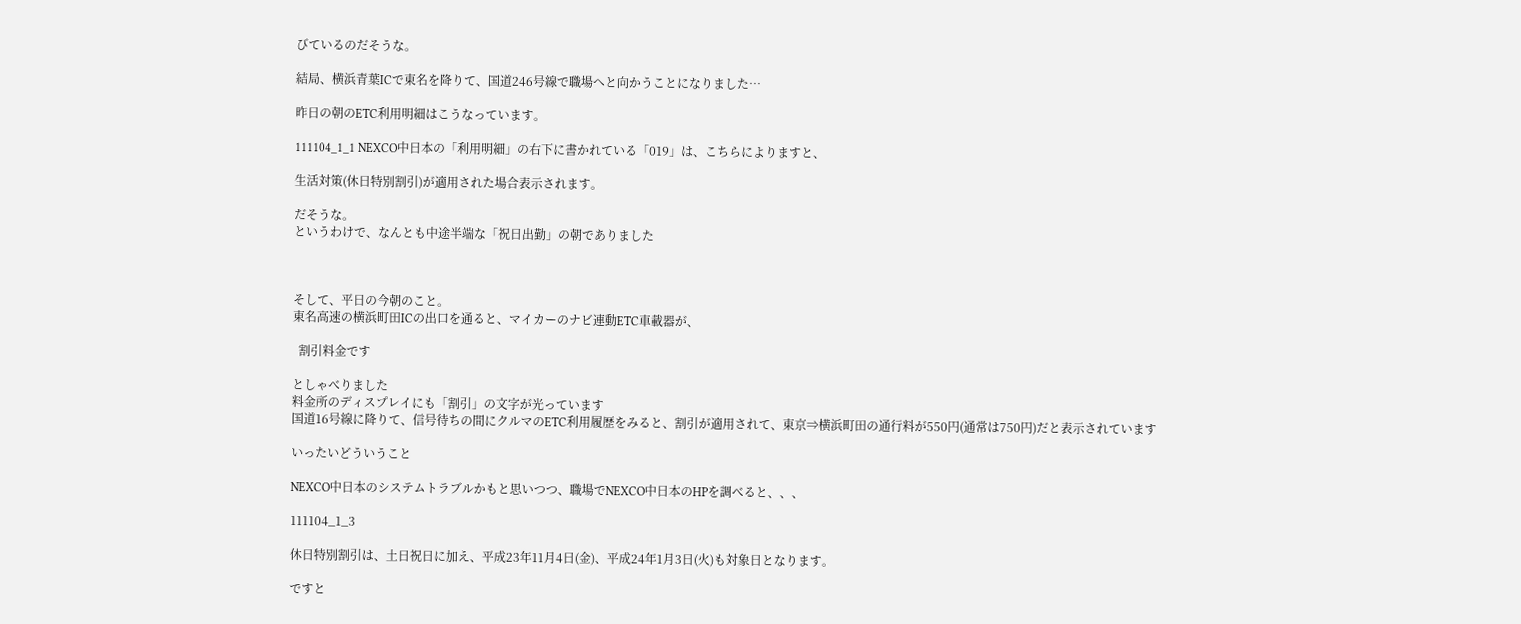びているのだそうな。

結局、横浜青葉ICで東名を降りて、国道246号線で職場へと向かうことになりました…

昨日の朝のETC利用明細はこうなっています。

111104_1_1 NEXCO中日本の「利用明細」の右下に書かれている「019」は、こちらによりますと、

生活対策(休日特別割引)が適用された場合表示されます。

だそうな。
というわけで、なんとも中途半端な「祝日出勤」の朝でありました



そして、平日の今朝のこと。
東名高速の横浜町田ICの出口を通ると、マイカーのナビ連動ETC車載器が、

  割引料金です

としゃべりました
料金所のディスプレイにも「割引」の文字が光っています
国道16号線に降りて、信号待ちの間にクルマのETC利用履歴をみると、割引が適用されて、東京⇒横浜町田の通行料が550円(通常は750円)だと表示されています

いったいどういうこと

NEXCO中日本のシステムトラブルかもと思いつつ、職場でNEXCO中日本のHPを調べると、、、

111104_1_3

休日特別割引は、土日祝日に加え、平成23年11月4日(金)、平成24年1月3日(火)も対象日となります。

ですと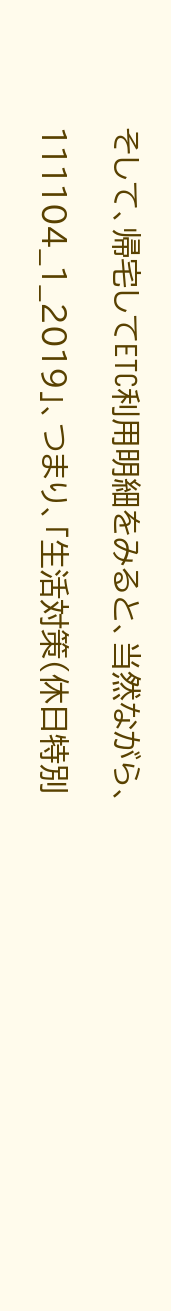そして、帰宅してETC利用明細をみると、当然ながら、

111104_1_2019」、つまり、「生活対策(休日特別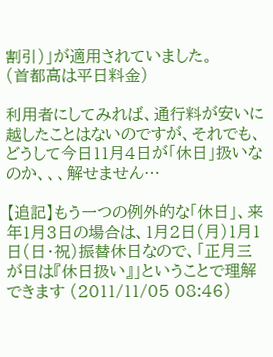割引)」が適用されていました。
(首都高は平日料金)

利用者にしてみれば、通行料が安いに越したことはないのですが、それでも、どうして今日11月4日が「休日」扱いなのか、、、解せません…

【追記】もう一つの例外的な「休日」、来年1月3日の場合は、1月2日(月)1月1日(日・祝)振替休日なので、「正月三が日は『休日扱い』」ということで理解できます (2011/11/05 08:46)